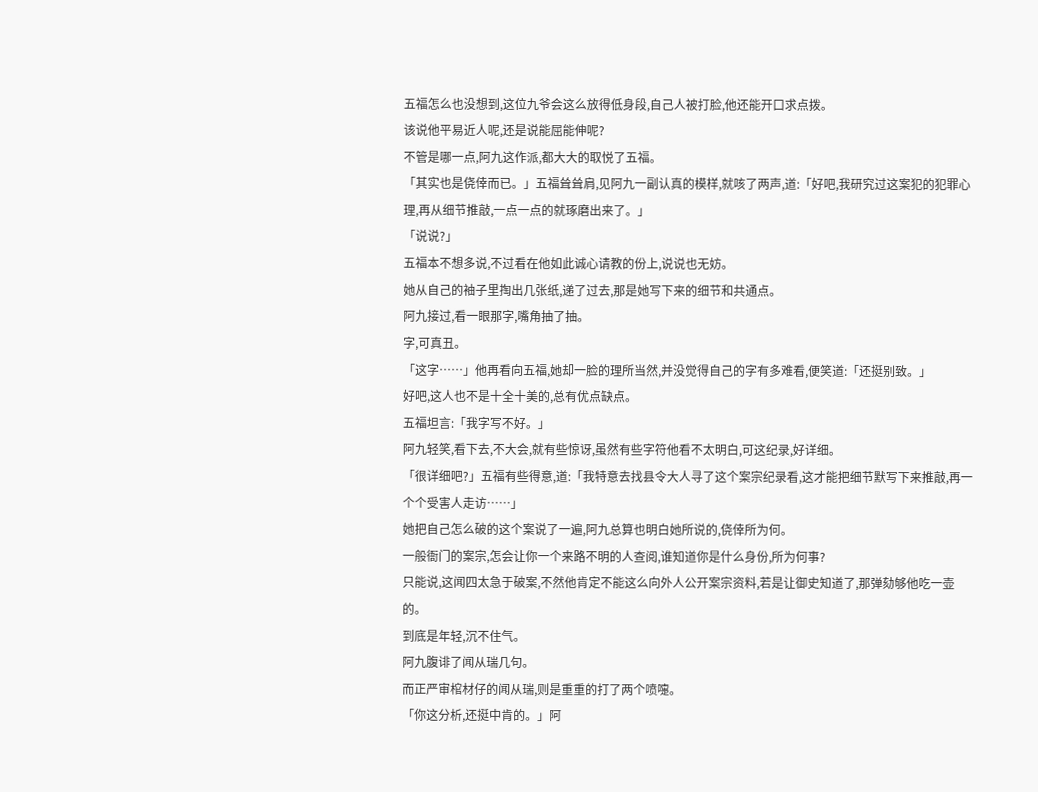五福怎么也没想到,这位九爷会这么放得低身段,自己人被打脸,他还能开口求点拨。
该说他平易近人呢,还是说能屈能伸呢?
不管是哪一点,阿九这作派,都大大的取悦了五福。
「其实也是侥倖而已。」五福耸耸肩,见阿九一副认真的模样,就咳了两声,道:「好吧,我研究过这案犯的犯罪心理,再从细节推敲,一点一点的就琢磨出来了。」
「说说?」
五福本不想多说,不过看在他如此诚心请教的份上,说说也无妨。
她从自己的袖子里掏出几张纸,递了过去,那是她写下来的细节和共通点。
阿九接过,看一眼那字,嘴角抽了抽。
字,可真丑。
「这字……」他再看向五福,她却一脸的理所当然,并没觉得自己的字有多难看,便笑道:「还挺别致。」
好吧,这人也不是十全十美的,总有优点缺点。
五福坦言:「我字写不好。」
阿九轻笑,看下去,不大会,就有些惊讶,虽然有些字符他看不太明白,可这纪录,好详细。
「很详细吧?」五福有些得意,道:「我特意去找县令大人寻了这个案宗纪录看,这才能把细节默写下来推敲,再一个个受害人走访……」
她把自己怎么破的这个案说了一遍,阿九总算也明白她所说的,侥倖所为何。
一般衙门的案宗,怎会让你一个来路不明的人查阅,谁知道你是什么身份,所为何事?
只能说,这闻四太急于破案,不然他肯定不能这么向外人公开案宗资料,若是让御史知道了,那弹劾够他吃一壶的。
到底是年轻,沉不住气。
阿九腹诽了闻从瑞几句。
而正严审棺材仔的闻从瑞,则是重重的打了两个喷嚏。
「你这分析,还挺中肯的。」阿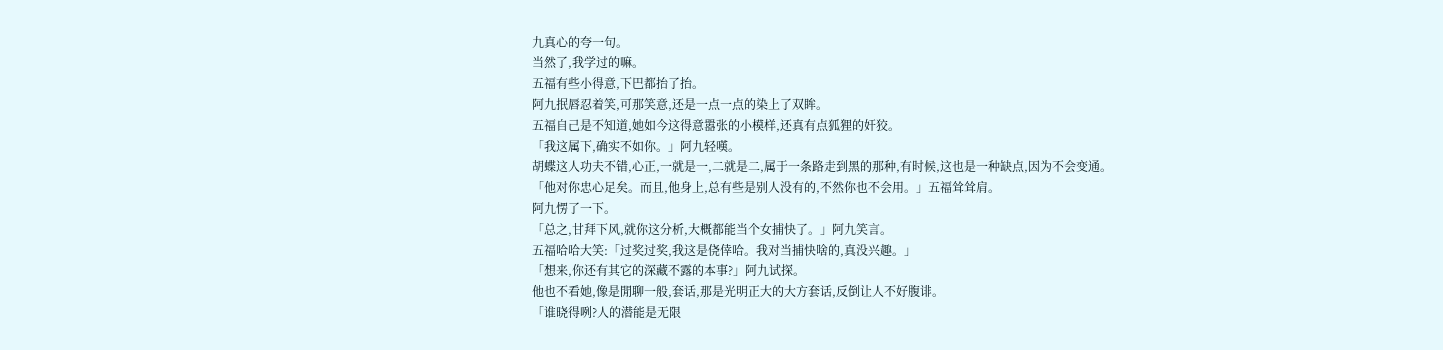九真心的夸一句。
当然了,我学过的嘛。
五福有些小得意,下巴都抬了抬。
阿九抿唇忍着笑,可那笑意,还是一点一点的染上了双眸。
五福自己是不知道,她如今这得意嚣张的小模样,还真有点狐狸的奸狡。
「我这属下,确实不如你。」阿九轻嘆。
胡蝶这人功夫不错,心正,一就是一,二就是二,属于一条路走到黑的那种,有时候,这也是一种缺点,因为不会变通。
「他对你忠心足矣。而且,他身上,总有些是别人没有的,不然你也不会用。」五福耸耸肩。
阿九愣了一下。
「总之,甘拜下风,就你这分析,大概都能当个女捕快了。」阿九笑言。
五福哈哈大笑:「过奖过奖,我这是侥倖哈。我对当捕快啥的,真没兴趣。」
「想来,你还有其它的深藏不露的本事?」阿九试探。
他也不看她,像是閒聊一般,套话,那是光明正大的大方套话,反倒让人不好腹诽。
「谁晓得咧?人的潜能是无限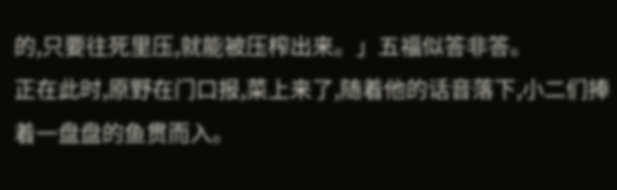的,只要往死里压,就能被压榨出来。」五福似答非答。
正在此时,原野在门口报,菜上来了,随着他的话音落下,小二们捧着一盘盘的鱼贯而入。